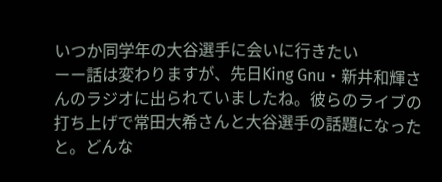いつか同学年の大谷選手に会いに行きたい
ーー話は変わりますが、先日King Gnu・新井和輝さんのラジオに出られていましたね。彼らのライブの打ち上げで常田大希さんと大谷選手の話題になったと。どんな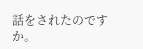話をされたのですか。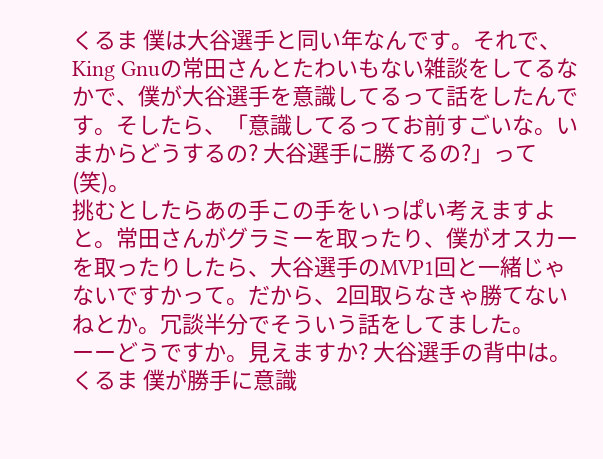くるま 僕は大谷選手と同い年なんです。それで、King Gnuの常田さんとたわいもない雑談をしてるなかで、僕が大谷選手を意識してるって話をしたんです。そしたら、「意識してるってお前すごいな。いまからどうするの? 大谷選手に勝てるの?」って(笑)。
挑むとしたらあの手この手をいっぱい考えますよと。常田さんがグラミーを取ったり、僕がオスカーを取ったりしたら、大谷選手のMVP1回と一緒じゃないですかって。だから、2回取らなきゃ勝てないねとか。冗談半分でそういう話をしてました。
ーーどうですか。見えますか? 大谷選手の背中は。くるま 僕が勝手に意識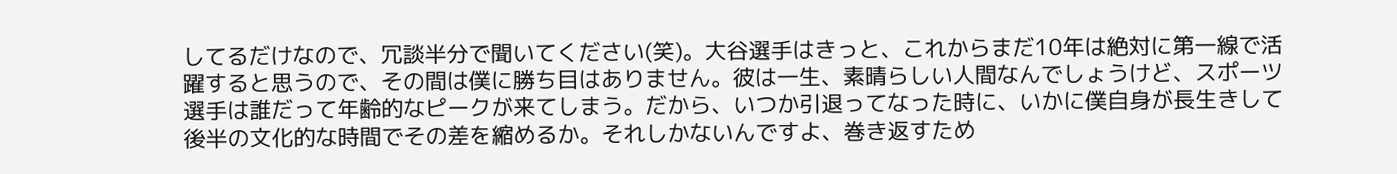してるだけなので、冗談半分で聞いてください(笑)。大谷選手はきっと、これからまだ10年は絶対に第一線で活躍すると思うので、その間は僕に勝ち目はありません。彼は一生、素晴らしい人間なんでしょうけど、スポーツ選手は誰だって年齢的なピークが来てしまう。だから、いつか引退ってなった時に、いかに僕自身が長生きして後半の文化的な時間でその差を縮めるか。それしかないんですよ、巻き返すため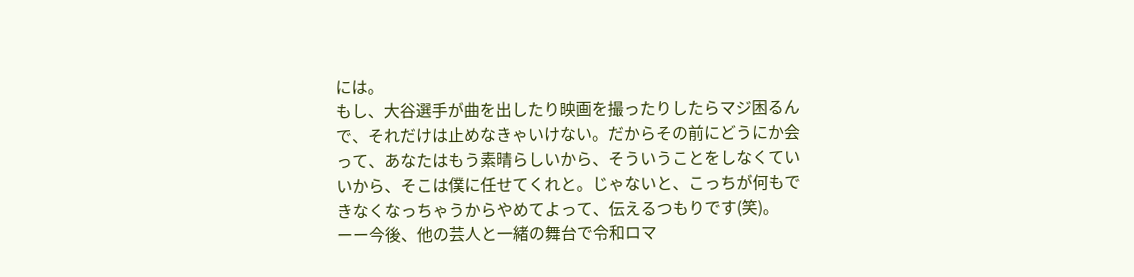には。
もし、大谷選手が曲を出したり映画を撮ったりしたらマジ困るんで、それだけは止めなきゃいけない。だからその前にどうにか会って、あなたはもう素晴らしいから、そういうことをしなくていいから、そこは僕に任せてくれと。じゃないと、こっちが何もできなくなっちゃうからやめてよって、伝えるつもりです(笑)。
ーー今後、他の芸人と一緒の舞台で令和ロマ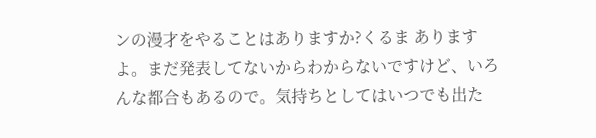ンの漫才をやることはありますか?くるま ありますよ。まだ発表してないからわからないですけど、いろんな都合もあるので。気持ちとしてはいつでも出た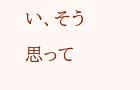い、そう思って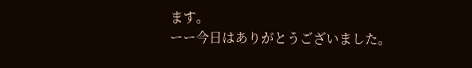ます。
ーー今日はありがとうございました。